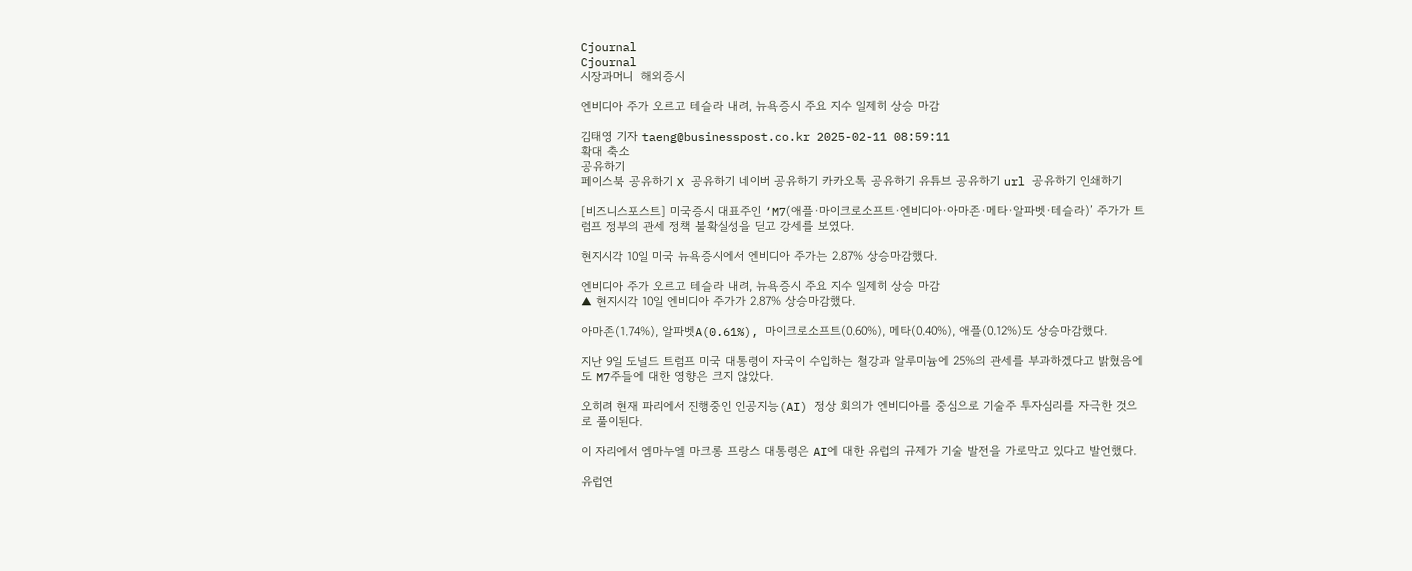Cjournal
Cjournal
시장과머니  해외증시

엔비디아 주가 오르고 테슬라 내려, 뉴욕증시 주요 지수 일제히 상승 마감

김태영 기자 taeng@businesspost.co.kr 2025-02-11 08:59:11
확대 축소
공유하기
페이스북 공유하기 X 공유하기 네이버 공유하기 카카오톡 공유하기 유튜브 공유하기 url 공유하기 인쇄하기

[비즈니스포스트] 미국증시 대표주인 ‘M7(애플·마이크로소프트·엔비디아·아마존·메타·알파벳·테슬라)’ 주가가 트럼프 정부의 관세 정책 불확실성을 딛고 강세를 보였다.

현지시각 10일 미국 뉴욕증시에서 엔비디아 주가는 2.87% 상승마감했다.

엔비디아 주가 오르고 테슬라 내려, 뉴욕증시 주요 지수 일제히 상승 마감
▲ 현지시각 10일 엔비디아 주가가 2.87% 상승마감했다.

아마존(1.74%), 알파벳A(0.61%), 마이크로소프트(0.60%), 메타(0.40%), 애플(0.12%)도 상승마감했다.

지난 9일 도널드 트럼프 미국 대통령이 자국이 수입하는 철강과 알루미늄에 25%의 관세를 부과하겠다고 밝혔음에도 M7주들에 대한 영향은 크지 않았다.

오히려 현재 파리에서 진행중인 인공지능(AI) 정상 회의가 엔비디아를 중심으로 기술주 투자심리를 자극한 것으로 풀이된다.

이 자리에서 엠마누엘 마크롱 프랑스 대통령은 AI에 대한 유럽의 규제가 기술 발전을 가로막고 있다고 발언했다.

유럽연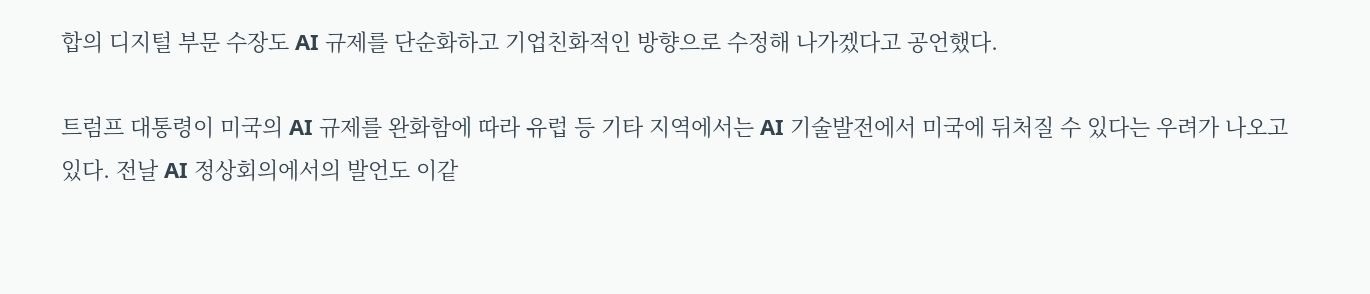합의 디지털 부문 수장도 AI 규제를 단순화하고 기업친화적인 방향으로 수정해 나가겠다고 공언했다.

트럼프 대통령이 미국의 AI 규제를 완화함에 따라 유럽 등 기타 지역에서는 AI 기술발전에서 미국에 뒤처질 수 있다는 우려가 나오고 있다. 전날 AI 정상회의에서의 발언도 이같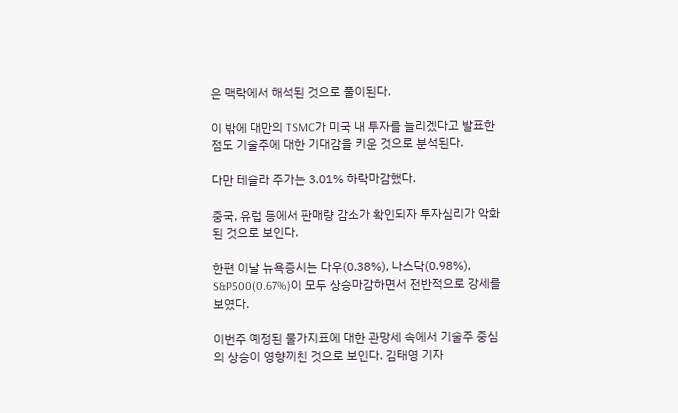은 맥락에서 해석된 것으로 풀이된다.

이 밖에 대만의 TSMC가 미국 내 투자를 늘리겠다고 발표한 점도 기술주에 대한 기대감을 키운 것으로 분석된다.

다만 테슬라 주가는 3.01% 하락마감했다.

중국, 유럽 등에서 판매량 감소가 확인되자 투자심리가 악화된 것으로 보인다.

한편 이날 뉴욕증시는 다우(0.38%), 나스닥(0.98%), S&P500(0.67%)이 모두 상승마감하면서 전반적으로 강세를 보였다.

이번주 예정된 물가지표에 대한 관망세 속에서 기술주 중심의 상승이 영향끼친 것으로 보인다. 김태영 기자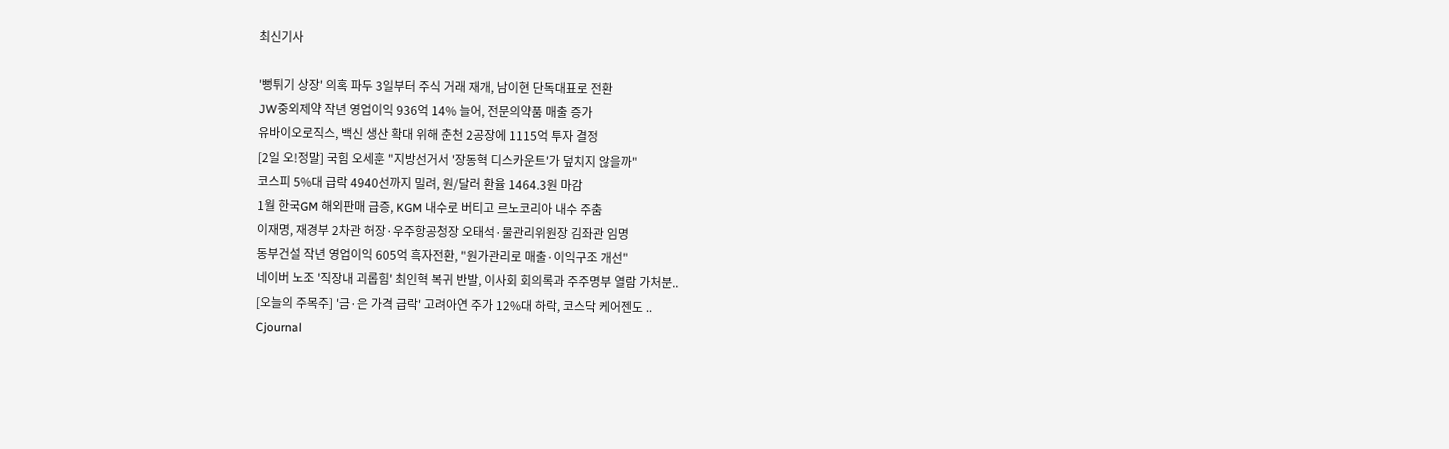최신기사

'뻥튀기 상장' 의혹 파두 3일부터 주식 거래 재개, 남이현 단독대표로 전환
JW중외제약 작년 영업이익 936억 14% 늘어, 전문의약품 매출 증가
유바이오로직스, 백신 생산 확대 위해 춘천 2공장에 1115억 투자 결정
[2일 오!정말] 국힘 오세훈 "지방선거서 '장동혁 디스카운트'가 덮치지 않을까"
코스피 5%대 급락 4940선까지 밀려, 원/달러 환율 1464.3원 마감
1월 한국GM 해외판매 급증, KGM 내수로 버티고 르노코리아 내수 주춤
이재명, 재경부 2차관 허장·우주항공청장 오태석·물관리위원장 김좌관 임명
동부건설 작년 영업이익 605억 흑자전환, "원가관리로 매출·이익구조 개선"
네이버 노조 '직장내 괴롭힘' 최인혁 복귀 반발, 이사회 회의록과 주주명부 열람 가처분..
[오늘의 주목주] '금·은 가격 급락' 고려아연 주가 12%대 하락, 코스닥 케어젠도 ..
Cjournal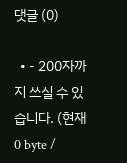댓글 (0)

  • - 200자까지 쓰실 수 있습니다. (현재 0 byte /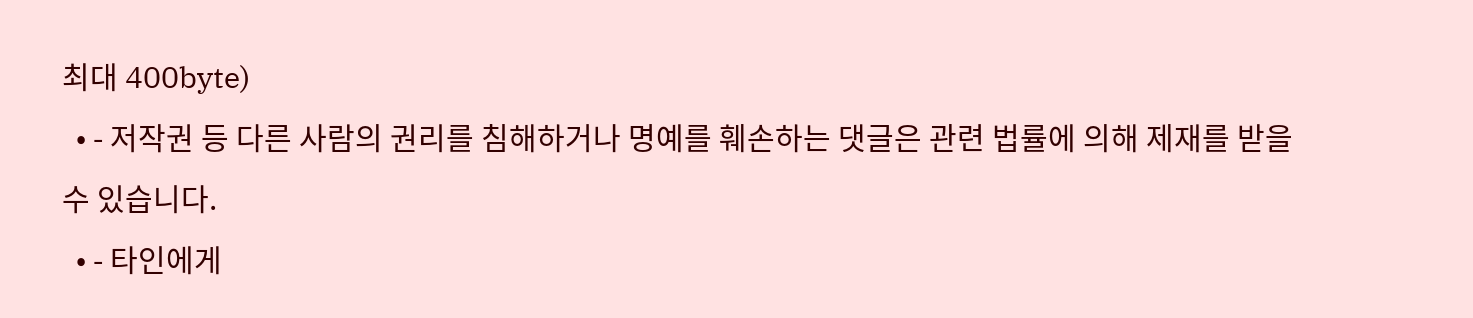최대 400byte)
  • - 저작권 등 다른 사람의 권리를 침해하거나 명예를 훼손하는 댓글은 관련 법률에 의해 제재를 받을 수 있습니다.
  • - 타인에게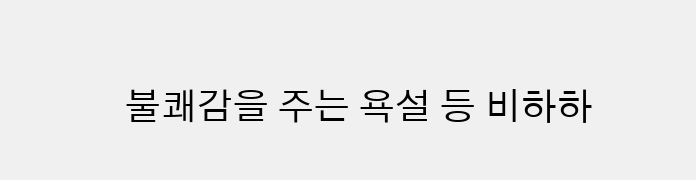불쾌감을 주는 욕설 등 비하하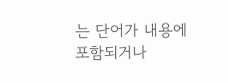는 단어가 내용에 포함되거나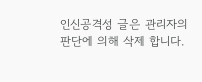인신공격성 글은 관리자의 판단에 의해 삭제 합니다.